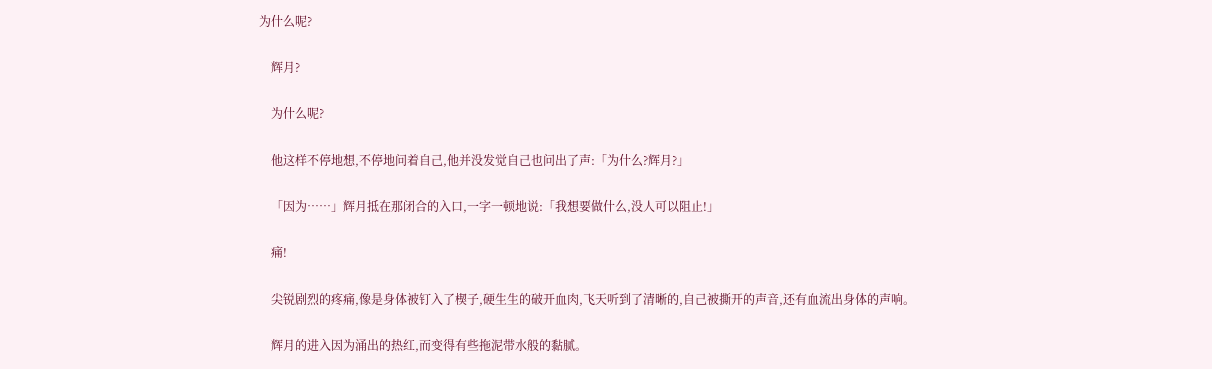为什么呢?

    辉月?

    为什么呢?

    他这样不停地想,不停地问着自己,他并没发觉自己也问出了声:「为什么?辉月?」

    「因为……」辉月抵在那闭合的入口,一字一顿地说:「我想要做什么,没人可以阻止!」

    痛!

    尖锐剧烈的疼痛,像是身体被钉入了楔子,硬生生的破开血肉,飞天听到了清晰的,自己被撕开的声音,还有血流出身体的声响。

    辉月的进入因为涌出的热红,而变得有些拖泥带水般的黏腻。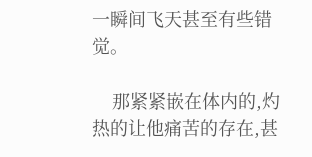一瞬间飞天甚至有些错觉。

    那紧紧嵌在体内的,灼热的让他痛苦的存在,甚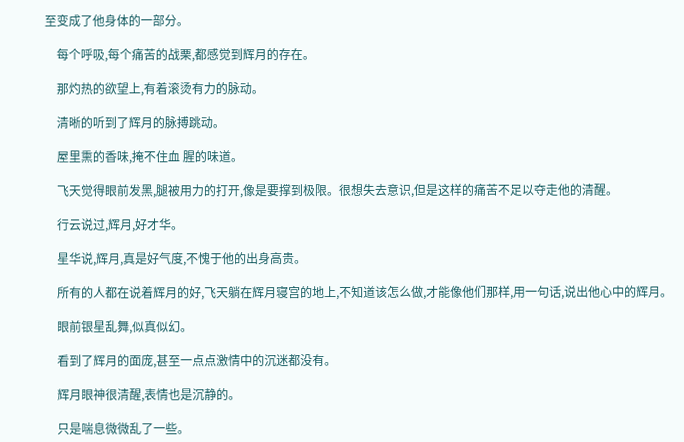至变成了他身体的一部分。

    每个呼吸,每个痛苦的战栗,都感觉到辉月的存在。

    那灼热的欲望上,有着滚烫有力的脉动。

    清晰的听到了辉月的脉搏跳动。

    屋里熏的香味,掩不住血 腥的味道。

    飞天觉得眼前发黑,腿被用力的打开,像是要撑到极限。很想失去意识,但是这样的痛苦不足以夺走他的清醒。

    行云说过,辉月,好才华。

    星华说,辉月,真是好气度,不愧于他的出身高贵。

    所有的人都在说着辉月的好,飞天躺在辉月寝宫的地上,不知道该怎么做,才能像他们那样,用一句话,说出他心中的辉月。

    眼前银星乱舞,似真似幻。

    看到了辉月的面庞,甚至一点点激情中的沉迷都没有。

    辉月眼神很清醒,表情也是沉静的。

    只是喘息微微乱了一些。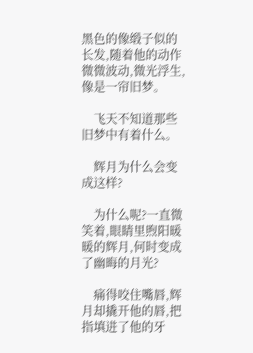黑色的像缎子似的长发,随着他的动作微微波动,微光浮生,像是一帘旧梦。

    飞天不知道那些旧梦中有着什么。

    辉月为什么会变成这样?

    为什么呢?一直微笑着,眼睛里煦阳暖暖的辉月,何时变成了幽晦的月光?

    痛得咬住嘴唇,辉月却撬开他的唇,把指填进了他的牙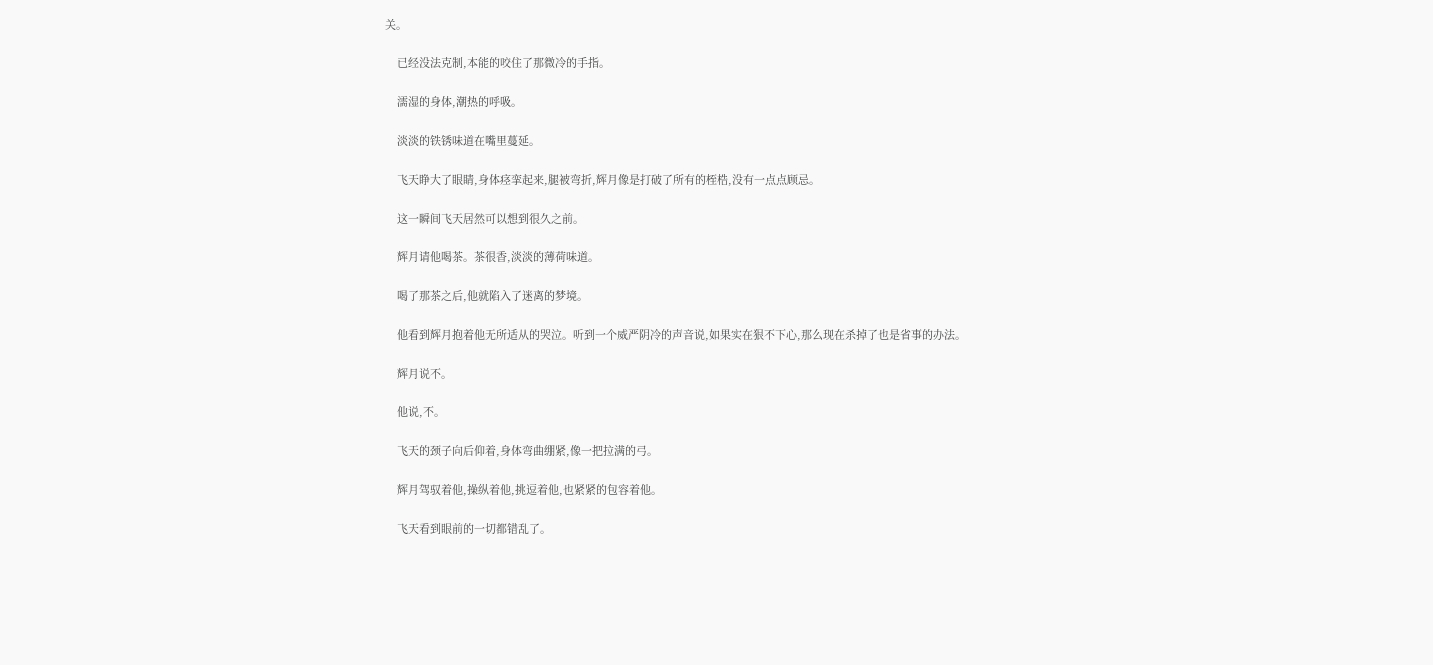关。

    已经没法克制,本能的咬住了那微冷的手指。

    濡湿的身体,潮热的呼吸。

    淡淡的铁锈味道在嘴里蔓延。

    飞天睁大了眼睛,身体痉挛起来,腿被弯折,辉月像是打破了所有的桎梏,没有一点点顾忌。

    这一瞬间飞天居然可以想到很久之前。

    辉月请他喝茶。茶很香,淡淡的薄荷味道。

    喝了那茶之后,他就陷入了迷离的梦境。

    他看到辉月抱着他无所适从的哭泣。听到一个威严阴冷的声音说,如果实在狠不下心,那么现在杀掉了也是省事的办法。

    辉月说不。

    他说,不。

    飞天的颈子向后仰着,身体弯曲绷紧,像一把拉满的弓。

    辉月驾驭着他,操纵着他,挑逗着他,也紧紧的包容着他。

    飞天看到眼前的一切都错乱了。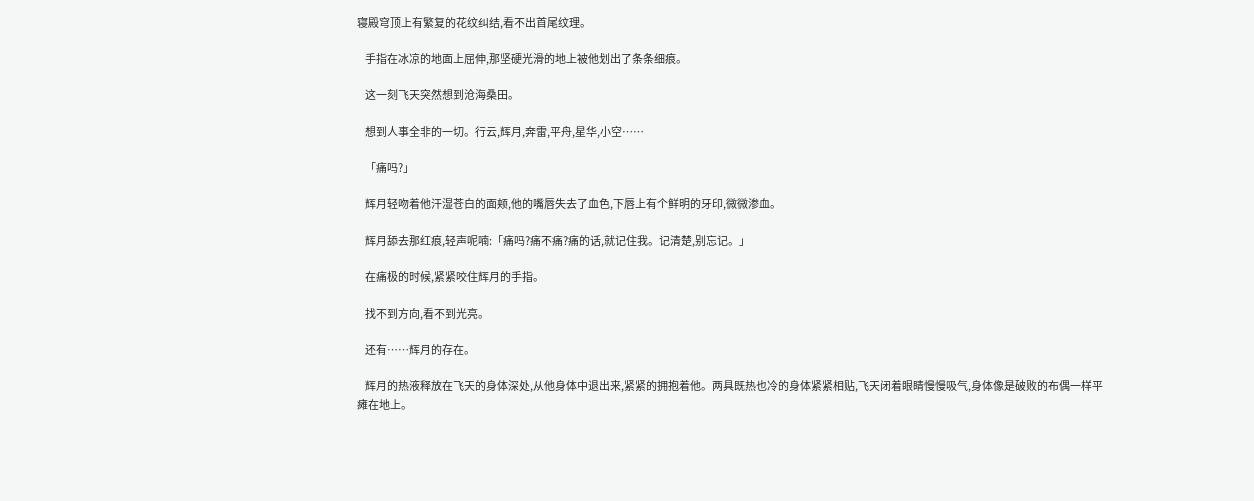寝殿穹顶上有繁复的花纹纠结,看不出首尾纹理。

    手指在冰凉的地面上屈伸,那坚硬光滑的地上被他划出了条条细痕。

    这一刻飞天突然想到沧海桑田。

    想到人事全非的一切。行云,辉月,奔雷,平舟,星华,小空……

    「痛吗?」

    辉月轻吻着他汗湿苍白的面颊,他的嘴唇失去了血色,下唇上有个鲜明的牙印,微微渗血。

    辉月舔去那红痕,轻声呢喃:「痛吗?痛不痛?痛的话,就记住我。记清楚,别忘记。」

    在痛极的时候,紧紧咬住辉月的手指。

    找不到方向,看不到光亮。

    还有……辉月的存在。

    辉月的热液释放在飞天的身体深处,从他身体中退出来,紧紧的拥抱着他。两具既热也冷的身体紧紧相贴,飞天闭着眼睛慢慢吸气,身体像是破败的布偶一样平瘫在地上。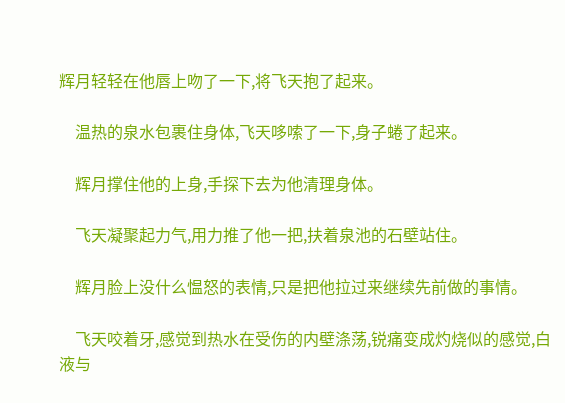辉月轻轻在他唇上吻了一下,将飞天抱了起来。

    温热的泉水包裹住身体,飞天哆嗦了一下,身子蜷了起来。

    辉月撑住他的上身,手探下去为他清理身体。

    飞天凝聚起力气,用力推了他一把,扶着泉池的石壁站住。

    辉月脸上没什么愠怒的表情,只是把他拉过来继续先前做的事情。

    飞天咬着牙,感觉到热水在受伤的内壁涤荡,锐痛变成灼烧似的感觉,白液与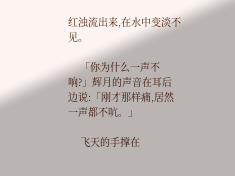红浊流出来,在水中变淡不见。

    「你为什么一声不响?」辉月的声音在耳后边说:「刚才那样痛,居然一声都不吭。」

    飞天的手撑在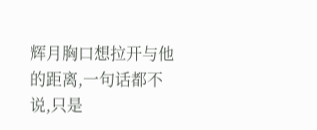辉月胸口想拉开与他的距离,一句话都不说,只是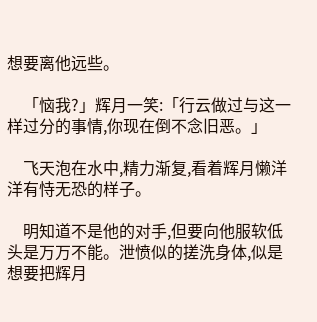想要离他远些。

    「恼我?」辉月一笑:「行云做过与这一样过分的事情,你现在倒不念旧恶。」

    飞天泡在水中,精力渐复,看着辉月懒洋洋有恃无恐的样子。

    明知道不是他的对手,但要向他服软低头是万万不能。泄愤似的搓洗身体,似是想要把辉月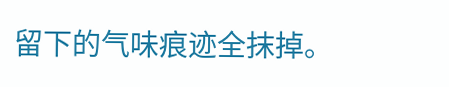留下的气味痕迹全抹掉。